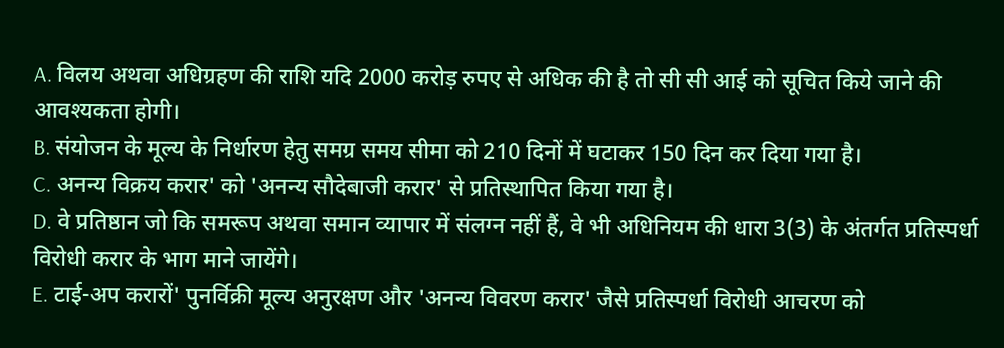A. विलय अथवा अधिग्रहण की राशि यदि 2000 करोड़ रुपए से अधिक की है तो सी सी आई को सूचित किये जाने की आवश्यकता होगी।
B. संयोजन के मूल्य के निर्धारण हेतु समग्र समय सीमा को 210 दिनों में घटाकर 150 दिन कर दिया गया है।
C. अनन्य विक्रय करार' को 'अनन्य सौदेबाजी करार' से प्रतिस्थापित किया गया है।
D. वे प्रतिष्ठान जो कि समरूप अथवा समान व्यापार में संलग्न नहीं हैं, वे भी अधिनियम की धारा 3(3) के अंतर्गत प्रतिस्पर्धा विरोधी करार के भाग माने जायेंगे।
E. टाई-अप करारों' पुनर्विक्री मूल्य अनुरक्षण और 'अनन्य विवरण करार' जैसे प्रतिस्पर्धा विरोधी आचरण को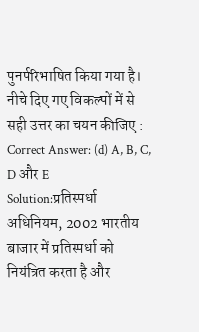पुनर्परिभाषित किया गया है।
नीचे दिए गए विकल्पों में से सही उत्तर का चयन कीजिए :
Correct Answer: (d) A, B, C, D और E
Solution:प्रतिस्पर्धा अधिनियम, 2002 भारतीय बाजार में प्रतिस्पर्धा को नियंत्रित करता है और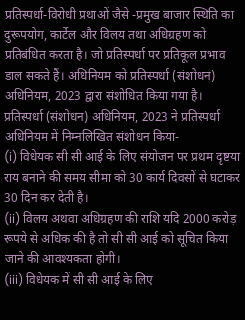प्रतिस्पर्धा-विरोधी प्रथाओं जैसे -प्रमुख बाजार स्थिति का दुरूपयोग, कार्टेल और विलय तथा अधिग्रहण को प्रतिबंधित करता है। जो प्रतिस्पर्धा पर प्रतिकूल प्रभाव डाल सकते हैं। अधिनियम को प्रतिस्पर्धा (संशोधन) अधिनियम, 2023 द्वारा संशोधित किया गया है। प्रतिस्पर्धा (संशोधन) अधिनियम, 2023 ने प्रतिस्पर्धा अधिनियम में निम्नलिखित संशोधन किया-
(i) विधेयक सी सी आई के लिए संयोजन पर प्रथम दृष्टया राय बनाने की समय सीमा को 30 कार्य दिवसों से घटाकर 30 दिन कर देती है।
(ii) विलय अथवा अधिग्रहण की राशि यदि 2000 करोड़ रूपये से अधिक की है तो सी सी आई को सूचित किया जाने की आवश्यकता होगी।
(iii) विधेयक में सी सी आई के लिए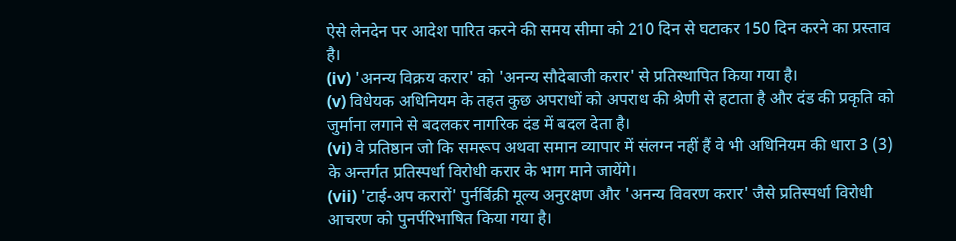ऐसे लेनदेन पर आदेश पारित करने की समय सीमा को 210 दिन से घटाकर 150 दिन करने का प्रस्ताव है।
(iv) 'अनन्य विक्रय करार' को 'अनन्य सौदेबाजी करार' से प्रतिस्थापित किया गया है।
(v) विधेयक अधिनियम के तहत कुछ अपराधों को अपराध की श्रेणी से हटाता है और दंड की प्रकृति को जुर्माना लगाने से बदलकर नागरिक दंड में बदल देता है।
(vi) वे प्रतिष्ठान जो कि समरूप अथवा समान व्यापार में संलग्न नहीं हैं वे भी अधिनियम की धारा 3 (3) के अन्तर्गत प्रतिस्पर्धा विरोधी करार के भाग माने जायेंगे।
(vii) 'टाई-अप करारों' पुर्नर्बिक्री मूल्य अनुरक्षण और 'अनन्य विवरण करार' जैसे प्रतिस्पर्धा विरोधी आचरण को पुनर्परिभाषित किया गया है।